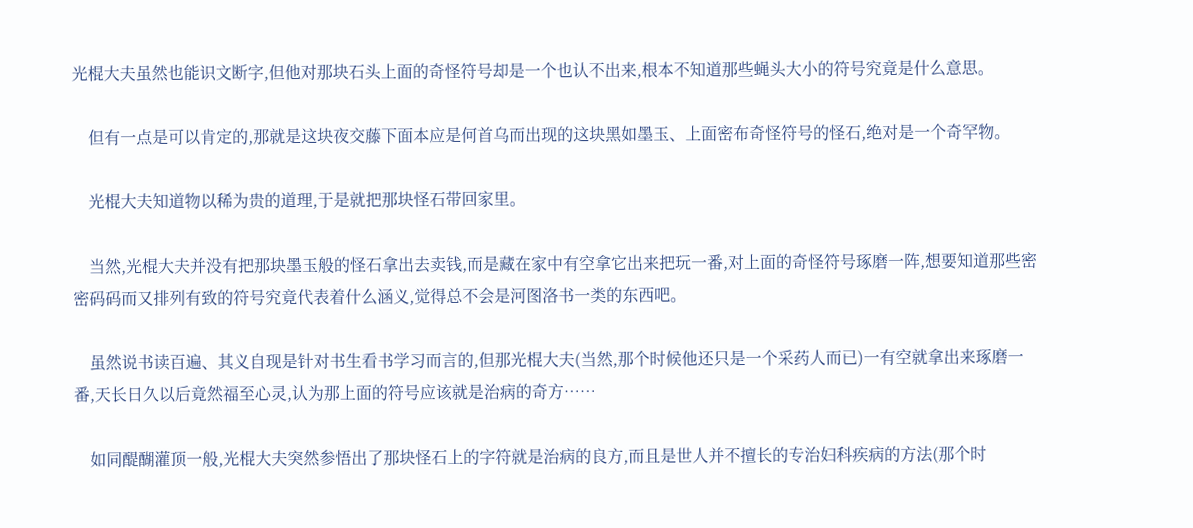光棍大夫虽然也能识文断字,但他对那块石头上面的奇怪符号却是一个也认不出来,根本不知道那些蝇头大小的符号究竟是什么意思。

    但有一点是可以肯定的,那就是这块夜交藤下面本应是何首乌而出现的这块黑如墨玉、上面密布奇怪符号的怪石,绝对是一个奇罕物。

    光棍大夫知道物以稀为贵的道理,于是就把那块怪石带回家里。

    当然,光棍大夫并没有把那块墨玉般的怪石拿出去卖钱,而是藏在家中有空拿它出来把玩一番,对上面的奇怪符号琢磨一阵,想要知道那些密密码码而又排列有致的符号究竟代表着什么涵义,觉得总不会是河图洛书一类的东西吧。

    虽然说书读百遍、其义自现是针对书生看书学习而言的,但那光棍大夫(当然,那个时候他还只是一个采药人而已)一有空就拿出来琢磨一番,天长日久以后竟然福至心灵,认为那上面的符号应该就是治病的奇方……

    如同醍醐灌顶一般,光棍大夫突然参悟出了那块怪石上的字符就是治病的良方,而且是世人并不擅长的专治妇科疾病的方法(那个时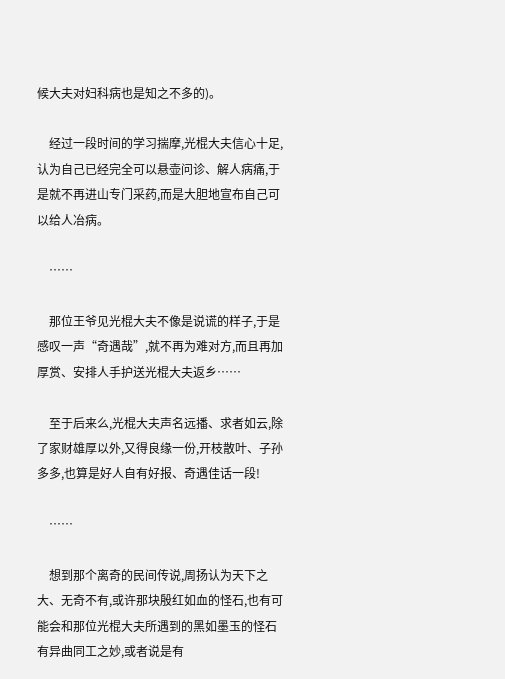候大夫对妇科病也是知之不多的)。

    经过一段时间的学习揣摩,光棍大夫信心十足,认为自己已经完全可以悬壶问诊、解人病痛,于是就不再进山专门采药,而是大胆地宣布自己可以给人冶病。

    ……

    那位王爷见光棍大夫不像是说谎的样子,于是感叹一声“奇遇哉”,就不再为难对方,而且再加厚赏、安排人手护送光棍大夫返乡……

    至于后来么,光棍大夫声名远播、求者如云,除了家财雄厚以外,又得良缘一份,开枝散叶、子孙多多,也算是好人自有好报、奇遇佳话一段!

    ……

    想到那个离奇的民间传说,周扬认为天下之大、无奇不有,或许那块殷红如血的怪石,也有可能会和那位光棍大夫所遇到的黑如墨玉的怪石有异曲同工之妙,或者说是有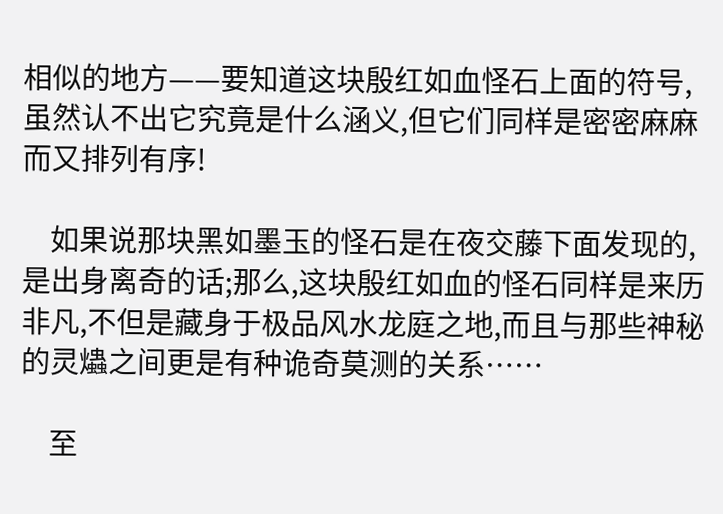相似的地方——要知道这块殷红如血怪石上面的符号,虽然认不出它究竟是什么涵义,但它们同样是密密麻麻而又排列有序!

    如果说那块黑如墨玉的怪石是在夜交藤下面发现的,是出身离奇的话;那么,这块殷红如血的怪石同样是来历非凡,不但是藏身于极品风水龙庭之地,而且与那些神秘的灵爞之间更是有种诡奇莫测的关系……

    至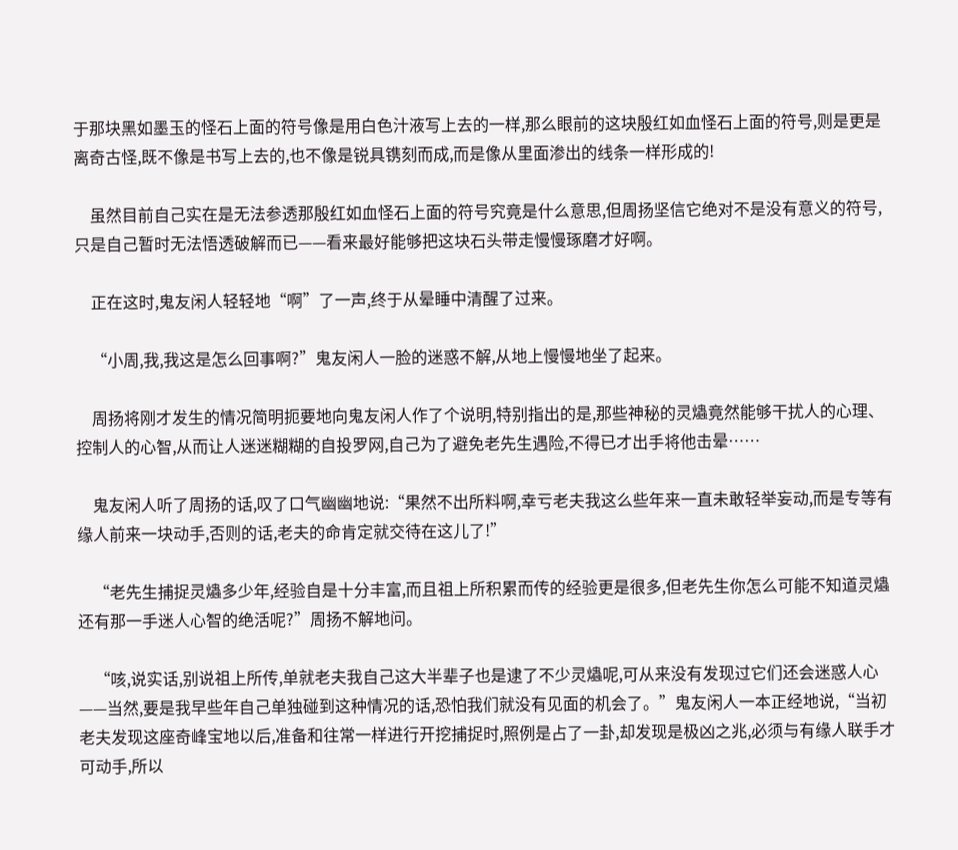于那块黑如墨玉的怪石上面的符号像是用白色汁液写上去的一样,那么眼前的这块殷红如血怪石上面的符号,则是更是离奇古怪,既不像是书写上去的,也不像是锐具镌刻而成,而是像从里面渗出的线条一样形成的!

    虽然目前自己实在是无法参透那殷红如血怪石上面的符号究竟是什么意思,但周扬坚信它绝对不是没有意义的符号,只是自己暂时无法悟透破解而已——看来最好能够把这块石头带走慢慢琢磨才好啊。

    正在这时,鬼友闲人轻轻地“啊”了一声,终于从晕睡中清醒了过来。

    “小周,我,我这是怎么回事啊?”鬼友闲人一脸的迷惑不解,从地上慢慢地坐了起来。

    周扬将刚才发生的情况简明扼要地向鬼友闲人作了个说明,特别指出的是,那些神秘的灵爞竟然能够干扰人的心理、控制人的心智,从而让人迷迷糊糊的自投罗网,自己为了避免老先生遇险,不得已才出手将他击晕……

    鬼友闲人听了周扬的话,叹了口气幽幽地说:“果然不出所料啊,幸亏老夫我这么些年来一直未敢轻举妄动,而是专等有缘人前来一块动手,否则的话,老夫的命肯定就交待在这儿了!”

    “老先生捕捉灵爞多少年,经验自是十分丰富,而且祖上所积累而传的经验更是很多,但老先生你怎么可能不知道灵爞还有那一手迷人心智的绝活呢?”周扬不解地问。

    “咳,说实话,别说祖上所传,单就老夫我自己这大半辈子也是逮了不少灵爞呢,可从来没有发现过它们还会迷惑人心——当然,要是我早些年自己单独碰到这种情况的话,恐怕我们就没有见面的机会了。”鬼友闲人一本正经地说,“当初老夫发现这座奇峰宝地以后,准备和往常一样进行开挖捕捉时,照例是占了一卦,却发现是极凶之兆,必须与有缘人联手才可动手,所以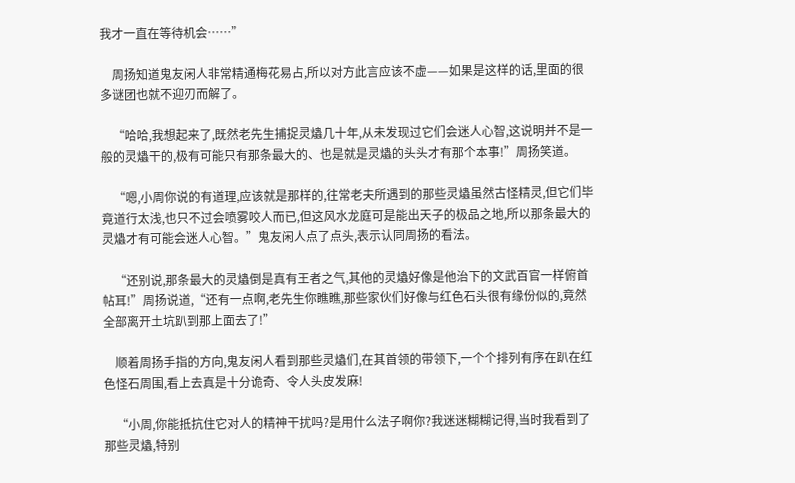我才一直在等待机会……”

    周扬知道鬼友闲人非常精通梅花易占,所以对方此言应该不虚——如果是这样的话,里面的很多谜团也就不迎刃而解了。

    “哈哈,我想起来了,既然老先生捕捉灵爞几十年,从未发现过它们会迷人心智,这说明并不是一般的灵爞干的,极有可能只有那条最大的、也是就是灵爞的头头才有那个本事!”周扬笑道。

    “嗯,小周你说的有道理,应该就是那样的,往常老夫所遇到的那些灵爞虽然古怪精灵,但它们毕竟道行太浅,也只不过会喷雾咬人而已,但这风水龙庭可是能出天子的极品之地,所以那条最大的灵爞才有可能会迷人心智。”鬼友闲人点了点头,表示认同周扬的看法。

    “还别说,那条最大的灵爞倒是真有王者之气,其他的灵爞好像是他治下的文武百官一样俯首帖耳!”周扬说道,“还有一点啊,老先生你瞧瞧,那些家伙们好像与红色石头很有缘份似的,竟然全部离开土坑趴到那上面去了!”

    顺着周扬手指的方向,鬼友闲人看到那些灵爞们,在其首领的带领下,一个个排列有序在趴在红色怪石周围,看上去真是十分诡奇、令人头皮发麻!

    “小周,你能抵抗住它对人的精神干扰吗?是用什么法子啊你?我迷迷糊糊记得,当时我看到了那些灵爞,特别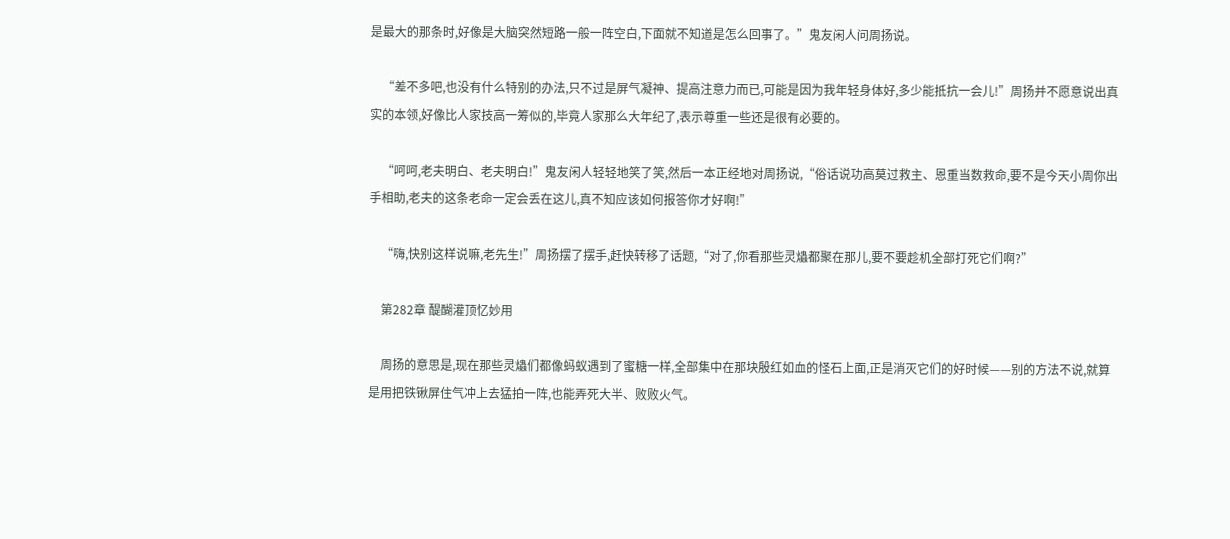是最大的那条时,好像是大脑突然短路一般一阵空白,下面就不知道是怎么回事了。”鬼友闲人问周扬说。

    “差不多吧,也没有什么特别的办法,只不过是屏气凝神、提高注意力而已,可能是因为我年轻身体好,多少能抵抗一会儿!”周扬并不愿意说出真实的本领,好像比人家技高一筹似的,毕竟人家那么大年纪了,表示尊重一些还是很有必要的。

    “呵呵,老夫明白、老夫明白!”鬼友闲人轻轻地笑了笑,然后一本正经地对周扬说,“俗话说功高莫过救主、恩重当数救命,要不是今天小周你出手相助,老夫的这条老命一定会丢在这儿,真不知应该如何报答你才好啊!”

    “嗨,快别这样说嘛,老先生!”周扬摆了摆手,赶快转移了话题,“对了,你看那些灵爞都聚在那儿,要不要趁机全部打死它们啊?”

    第282章 醍醐灌顶忆妙用

    周扬的意思是,现在那些灵爞们都像蚂蚁遇到了蜜糖一样,全部集中在那块殷红如血的怪石上面,正是消灭它们的好时候——别的方法不说,就算是用把铁锹屏住气冲上去猛拍一阵,也能弄死大半、败败火气。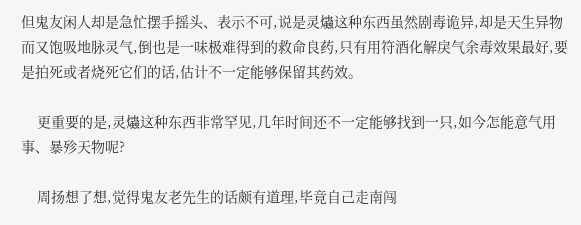但鬼友闲人却是急忙摆手摇头、表示不可,说是灵爞这种东西虽然剧毒诡异,却是天生异物而又饱吸地脉灵气,倒也是一味极难得到的救命良药,只有用符酒化解戾气余毒效果最好,要是拍死或者烧死它们的话,估计不一定能够保留其药效。

    更重要的是,灵爞这种东西非常罕见,几年时间还不一定能够找到一只,如今怎能意气用事、暴殄天物呢?

    周扬想了想,觉得鬼友老先生的话颇有道理,毕竟自己走南闯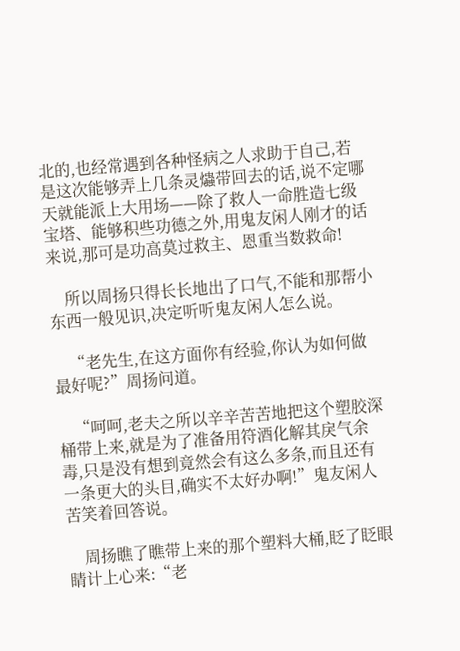北的,也经常遇到各种怪病之人求助于自己,若是这次能够弄上几条灵爞带回去的话,说不定哪天就能派上大用场——除了救人一命胜造七级宝塔、能够积些功德之外,用鬼友闲人刚才的话来说,那可是功高莫过救主、恩重当数救命!

    所以周扬只得长长地出了口气,不能和那帮小东西一般见识,决定听听鬼友闲人怎么说。

    “老先生,在这方面你有经验,你认为如何做最好呢?”周扬问道。

    “呵呵,老夫之所以辛辛苦苦地把这个塑胶深桶带上来,就是为了准备用符酒化解其戾气余毒,只是没有想到竟然会有这么多条,而且还有一条更大的头目,确实不太好办啊!”鬼友闲人苦笑着回答说。

    周扬瞧了瞧带上来的那个塑料大桶,眨了眨眼睛计上心来:“老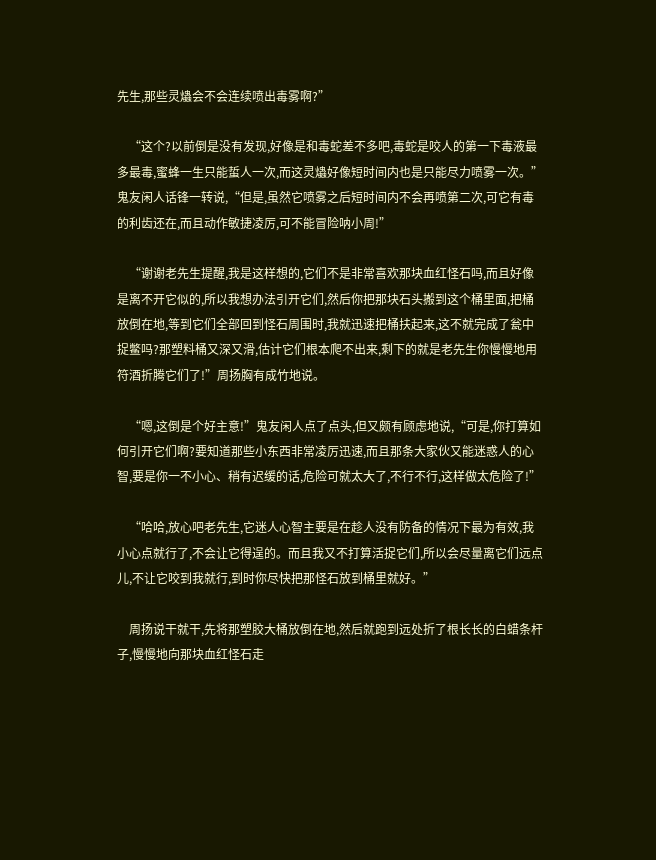先生,那些灵爞会不会连续喷出毒雾啊?”

    “这个?以前倒是没有发现,好像是和毒蛇差不多吧,毒蛇是咬人的第一下毒液最多最毒,蜜蜂一生只能蜇人一次,而这灵爞好像短时间内也是只能尽力喷雾一次。”鬼友闲人话锋一转说,“但是,虽然它喷雾之后短时间内不会再喷第二次,可它有毒的利齿还在,而且动作敏捷凌厉,可不能冒险呐小周!”

    “谢谢老先生提醒,我是这样想的,它们不是非常喜欢那块血红怪石吗,而且好像是离不开它似的,所以我想办法引开它们,然后你把那块石头搬到这个桶里面,把桶放倒在地,等到它们全部回到怪石周围时,我就迅速把桶扶起来,这不就完成了瓮中捉鳖吗?那塑料桶又深又滑,估计它们根本爬不出来,剩下的就是老先生你慢慢地用符酒折腾它们了!”周扬胸有成竹地说。

    “嗯,这倒是个好主意!”鬼友闲人点了点头,但又颇有顾虑地说,“可是,你打算如何引开它们啊?要知道那些小东西非常凌厉迅速,而且那条大家伙又能迷惑人的心智,要是你一不小心、稍有迟缓的话,危险可就太大了,不行不行,这样做太危险了!”

    “哈哈,放心吧老先生,它迷人心智主要是在趁人没有防备的情况下最为有效,我小心点就行了,不会让它得逞的。而且我又不打算活捉它们,所以会尽量离它们远点儿,不让它咬到我就行,到时你尽快把那怪石放到桶里就好。”

    周扬说干就干,先将那塑胶大桶放倒在地,然后就跑到远处折了根长长的白蜡条杆子,慢慢地向那块血红怪石走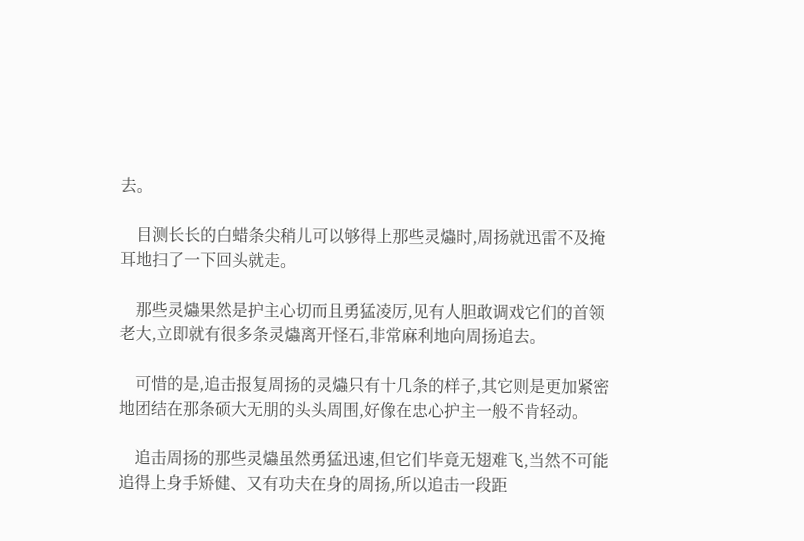去。

    目测长长的白蜡条尖稍儿可以够得上那些灵爞时,周扬就迅雷不及掩耳地扫了一下回头就走。

    那些灵爞果然是护主心切而且勇猛凌厉,见有人胆敢调戏它们的首领老大,立即就有很多条灵爞离开怪石,非常麻利地向周扬追去。

    可惜的是,追击报复周扬的灵爞只有十几条的样子,其它则是更加紧密地团结在那条硕大无朋的头头周围,好像在忠心护主一般不肯轻动。

    追击周扬的那些灵爞虽然勇猛迅速,但它们毕竟无翅难飞,当然不可能追得上身手矫健、又有功夫在身的周扬,所以追击一段距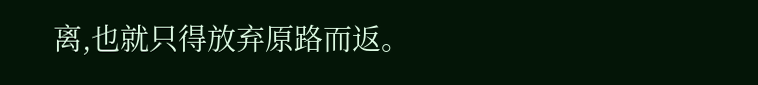离,也就只得放弃原路而返。